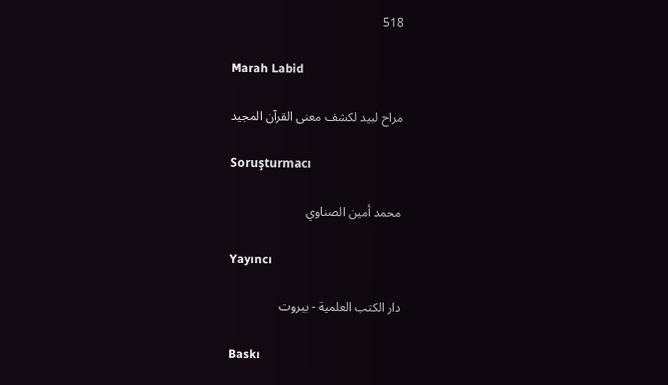518

Marah Labid

مراح لبيد لكشف معنى القرآن المجيد

Soruşturmacı

محمد أمين الصناوي

Yayıncı

دار الكتب العلمية - بيروت

Baskı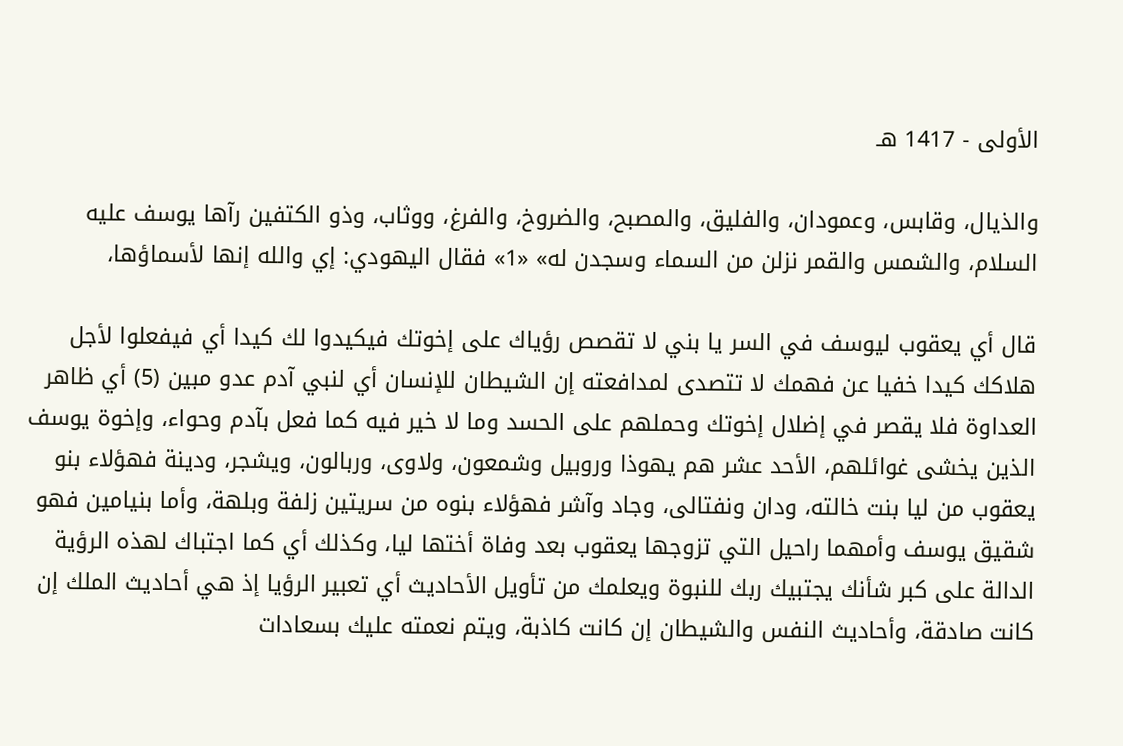الأولى - 1417 هـ

والذيال، وقابس، وعمودان، والفليق، والمصبح، والضروخ، والفرغ، ووثاب، وذو الكتفين رآها يوسف عليه السلام، والشمس والقمر نزلن من السماء وسجدن له» «1» فقال اليهودي: إي والله إنها لأسماؤها،

قال أي يعقوب ليوسف في السر يا بني لا تقصص رؤياك على إخوتك فيكيدوا لك كيدا أي فيفعلوا لأجل هلاكك كيدا خفيا عن فهمك لا تتصدى لمدافعته إن الشيطان للإنسان أي لنبي آدم عدو مبين (5) أي ظاهر العداوة فلا يقصر في إضلال إخوتك وحملهم على الحسد وما لا خير فيه كما فعل بآدم وحواء، وإخوة يوسف الذين يخشى غوائلهم، الأحد عشر هم يهوذا وروبيل وشمعون، ولاوى، وربالون، ويشجر، ودينة فهؤلاء بنو يعقوب من ليا بنت خالته، ودان ونفتالى، وجاد وآشر فهؤلاء بنوه من سريتين زلفة وبلهة، وأما بنيامين فهو شقيق يوسف وأمهما راحيل التي تزوجها يعقوب بعد وفاة أختها ليا، وكذلك أي كما اجتباك لهذه الرؤية الدالة على كبر شأنك يجتبيك ربك للنبوة ويعلمك من تأويل الأحاديث أي تعبير الرؤيا إذ هي أحاديث الملك إن كانت صادقة، وأحاديث النفس والشيطان إن كانت كاذبة، ويتم نعمته عليك بسعادات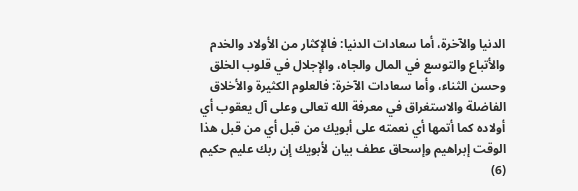الدنيا والآخرة، أما سعادات الدنيا: فالإكثار من الأولاد والخدم والأتباع والتوسع في المال والجاه، والإجلال في قلوب الخلق وحسن الثناء، وأما سعادات الآخرة: فالعلوم الكثيرة والأخلاق الفاضلة والاستغراق في معرفة الله تعالى وعلى آل يعقوب أي أولاده كما أتمها أي نعمته على أبويك من قبل أي من قبل هذا الوقت إبراهيم وإسحاق عطف بيان لأبويك إن ربك عليم حكيم (6)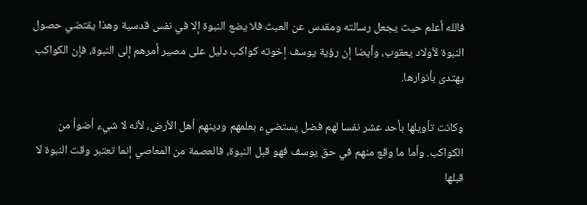فالله أعلم حيث يجعل رسالته ومقدس عن العبث فلا يضع النبوة إلا في نفس قدسية وهذا يقتضي حصول النبوة لأولاد يعقوب، وأيضا إن رؤية يوسف إخوته كواكب دليل على مصير أمرهم إلى النبوة، فإن الكواكب يهتدى بأنوارها.

وكانت تأويلها بأحد عشر نفسا لهم فضل يستضيء بعلمهم ودينهم أهل الأرض، لأنه لا شيء أضوأ من الكواكب. وأما ما وقع منهم في حق يوسف فهو قبل النبوة، فالعصمة من المعاصي إنما تعتبر وقت النبوة لا قبلها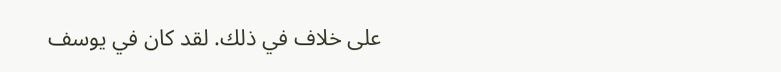على خلاف في ذلك. لقد كان في يوسف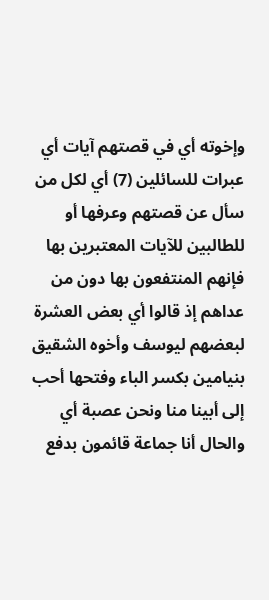وإخوته أي في قصتهم آيات أي عبرات للسائلين (7) أي لكل من سأل عن قصتهم وعرفها أو للطالبين للآيات المعتبرين بها فإنهم المنتفعون بها دون من عداهم إذ قالوا أي بعض العشرة لبعضهم ليوسف وأخوه الشقيق بنيامين بكسر الباء وفتحها أحب إلى أبينا منا ونحن عصبة أي والحال أنا جماعة قائمون بدفع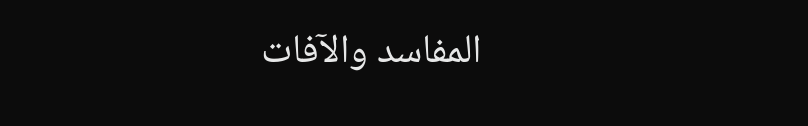المفاسد والآفات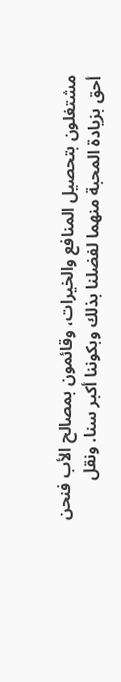مشتغلون بتحصيل المنافع والخيرات، وقائمون بمصالح الأب فنحن أحق بزيادة المحبة منهما لفضلنا بذلك وبكوننا أكبر سنا. ونقل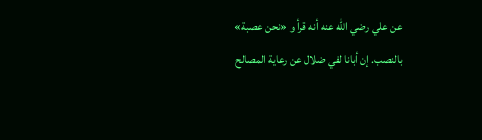عن علي رضي الله عنه أنه قرأ و «نحن عصبة» بالنصب. إن أبانا لفي ضلال عن رعاية المصالح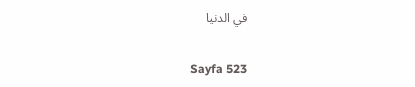في الدنيا

Sayfa 523